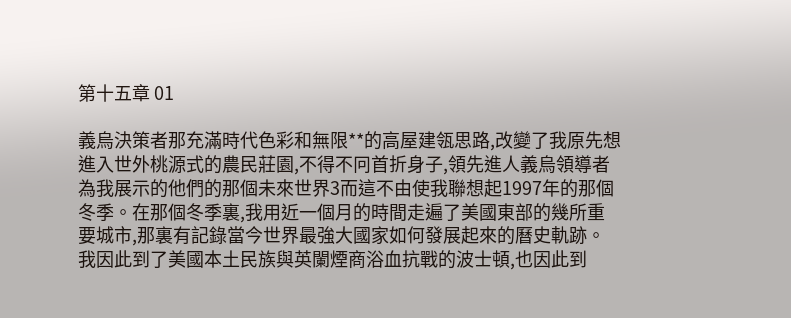第十五章 01

義烏決策者那充滿時代色彩和無限**的高屋建瓴思路,改變了我原先想進入世外桃源式的農民莊園,不得不冋首折身子,領先進人義烏領導者為我展示的他們的那個未來世界3而這不由使我聯想起1997年的那個冬季。在那個冬季裏,我用近一個月的時間走遍了美國東部的幾所重要城市,那裏有記錄當今世界最強大國家如何發展起來的曆史軌跡。我因此到了美國本土民族與英闌煙商浴血抗戰的波士頓,也因此到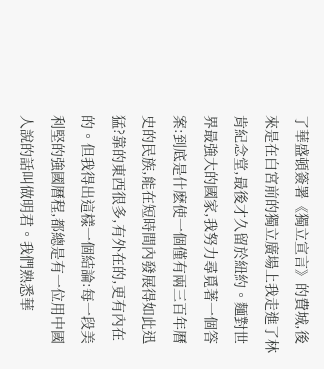了華盛頓簽署《獨立宣言》的費城,後來是在白宮前的獨立廣場上我走進了林肯紀念堂,最後才久留於紐約。麵對世界最強大的國家,我努力尋覓著一個答案:到底是什麽使一個僅有兩三百年曆史的民族,能在短時間內發展得如此迅猛?靠的東西很多,有外在的,更有內在的。但我得出這樣一個結論:每一段美利堅的強國曆程,都總是有一位用中國人說的話叫做明君。我們熟悉華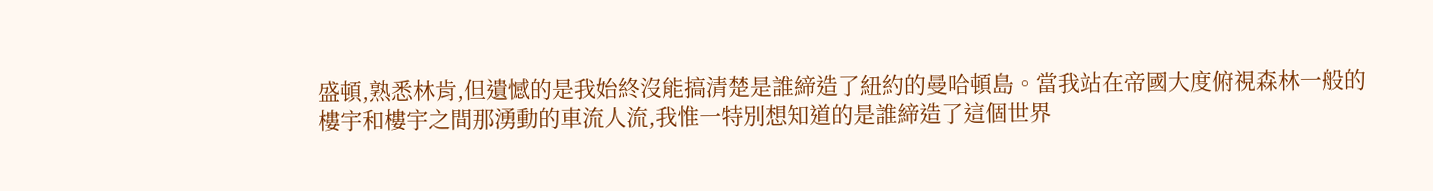盛頓,熟悉林肯,但遺憾的是我始終沒能搞清楚是誰締造了紐約的曼哈頓島。當我站在帝國大度俯視森林一般的樓宇和樓宇之間那湧動的車流人流,我惟一特別想知道的是誰締造了這個世界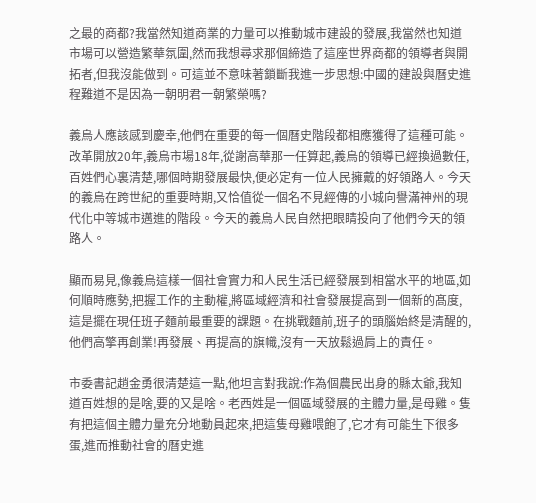之最的商都?我當然知道商業的力量可以推動城市建設的發展,我當然也知道市場可以營造繁華氛圍,然而我想尋求那個締造了這座世界商都的領導者與開拓者,但我沒能做到。可這並不意味著鎖斷我進一步思想:中國的建設與曆史進程難道不是因為一朝明君一朝繁榮嗎?

義烏人應該感到慶幸,他們在重要的每一個曆史階段都相應獲得了這種可能。改革開放20年,義烏市場18年,從謝高華那一任算起,義烏的領導已經換過數任,百姓們心裏清楚,哪個時期發展最快,便必定有一位人民擁戴的好領路人。今天的義烏在跨世紀的重要時期,又恰值從一個名不見經傳的小城向譽滿神州的現代化中等城市邁進的階段。今天的義烏人民自然把眼睛投向了他們今天的領路人。

顯而易見,像義烏這樣一個社會實力和人民生活已經發展到相當水平的地區,如何順時應勢,把握工作的主動權,將區域經濟和社會發展提高到一個新的髙度,這是擺在現任班子麵前最重要的課題。在挑戰麵前,班子的頭腦始終是清醒的,他們高擎再創業!再發展、再提高的旗幟,沒有一天放鬆過肩上的責任。

市委書記趙金勇很清楚這一點,他坦言對我說:作為個農民出身的縣太爺,我知道百姓想的是啥,要的又是啥。老西姓是一個區域發展的主體力量,是母雞。隻有把這個主體力量充分地動員起來,把這隻母雞喂飽了,它才有可能生下很多蛋,進而推動社會的曆史進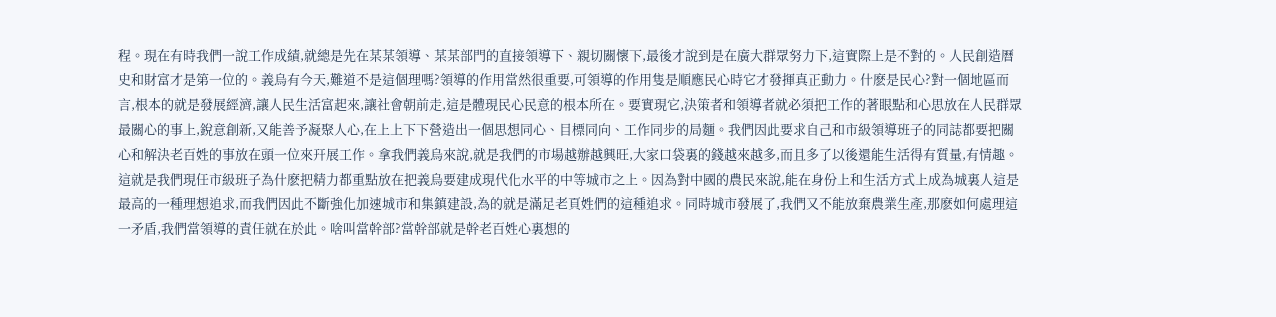程。現在有時我們一說工作成績,就總是先在某某領導、某某部門的直接領導下、親切關懷下,最後才說到是在廣大群眾努力下,這實際上是不對的。人民創造曆史和財富才是第一位的。義烏有今天,難道不是這個理嗎?領導的作用當然很重要,可領導的作用隻是順應民心時它才發揮真正動力。什麽是民心?對一個地區而言,根本的就是發展經濟,讓人民生活富起來,讓社會朝前走,這是體現民心民意的根本所在。要實現它,決策者和領導者就必須把工作的著眼點和心思放在人民群眾最關心的事上,銳意創新,又能善予凝聚人心,在上上下下營造出一個思想同心、目標同向、工作同步的局麵。我們因此要求自己和市級領導班子的同誌都要把關心和解決老百姓的事放在頭一位來幵展工作。拿我們義烏來說,就是我們的市場越辦越興旺,大家口袋裏的錢越來越多,而且多了以後還能生活得有質量,有情趣。這就是我們現任市級班子為什麽把精力都重點放在把義烏要建成現代化水平的中等城市之上。因為對中國的農民來說,能在身份上和生活方式上成為城裏人這是最高的一種理想追求,而我們因此不斷強化加速城市和集鎮建設,為的就是滿足老頁姓們的這種追求。同時城市發展了,我們又不能放棄農業生產,那麽如何處理這一矛盾,我們當領導的責任就在於此。啥叫當幹部?當幹部就是幹老百姓心裏想的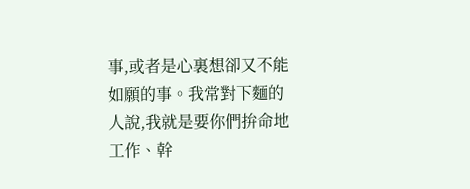事,或者是心裏想卻又不能如願的事。我常對下麵的人說,我就是要你們拚命地工作、幹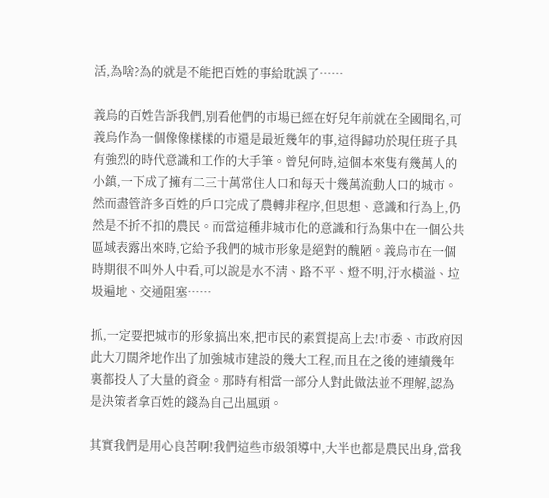活,為啥?為的就是不能把百姓的事給耽誤了……

義烏的百姓告訴我們,別看他們的市場已經在好兒年前就在全國聞名,可義烏作為一個像像樣樣的市還是最近幾年的事,這得歸功於現任班子具有強烈的時代意識和工作的大手筆。曾兒何時,這個本來隻有幾萬人的小鎮,一下成了擁有二三十萬常住人口和每天十幾萬流動人口的城市。然而盡管許多百姓的戶口完成了農轉非程序,但思想、意識和行為上,仍然是不折不扣的農民。而當這種非城市化的意識和行為集中在一個公共區域表露出來時,它給予我們的城市形象是絕對的醜陋。義烏市在一個時期很不叫外人中看,可以說是水不淸、路不平、燈不明,汙水橫溢、垃圾遍地、交通阻塞……

抓,一定要把城市的形象搞出來,把市民的素質提高上去!市委、市政府因此大刀闊斧地作出了加強城市建設的幾大工程,而且在之後的連續幾年裏都投人了大量的資金。那時有相當一部分人對此做法並不理解,認為是決策者拿百姓的錢為自己出風頭。

其實我們是用心良苦啊!我們這些市級領導中,大半也都是農民出身,當我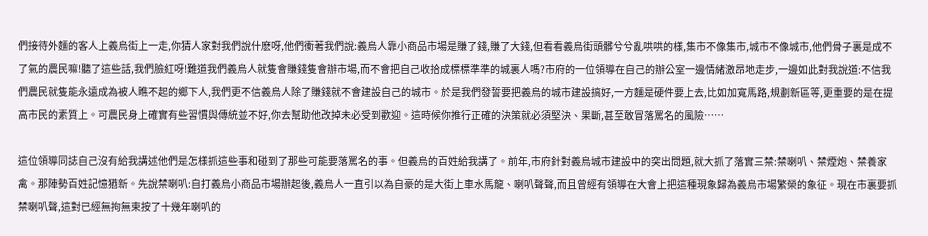們接待外麵的客人上義烏街上一走,你猜人家對我們說什麽呀,他們衝著我們說:義烏人靠小商品市場是賺了錢,賺了大錢,但看看義烏街頭髒兮兮亂哄哄的樣,集市不像集市,城市不像城市,他們骨子裏是成不了氣的農民嘛!聽了這些話,我們臉紅呀!難道我們義烏人就隻會賺錢隻會辦市場,而不會把自己收拾成標標準準的城裏人嗎?市府的一位領導在自己的辦公室一邊情緒激昂地走步,一邊如此對我說道:不信我們農民就隻能永遠成為被人瞧不起的鄉下人,我們更不信義烏人除了賺錢就不會建設自己的城市。於是我們發誓要把義烏的城市建設搞好,一方麵是硬件要上去,比如加寬馬路,規劃新區等,更重要的是在提高市民的素質上。可農民身上確實有些習慣與傳統並不好,你去幫助他改掉未必受到歡迎。這時候你推行正確的決策就必須堅決、果斷,甚至敢冒落罵名的風險……

這位領導同誌自己沒有給我講述他們是怎樣抓這些事和碰到了那些可能要落罵名的事。但義烏的百姓給我講了。前年,市府針對義烏城市建設中的突出問題,就大抓了落實三禁:禁喇叭、禁煙炮、禁養家禽。那陣勢百姓記憶猶新。先說禁喇叭:自打義烏小商品市場辦起後,義烏人一直引以為自豪的是大街上車水馬龍、喇叭聲聲,而且曾經有領導在大會上把這種現象歸為義烏市場繁榮的象征。現在市裏要抓禁喇叭聲,這對已經無拘無束按了十幾年喇叭的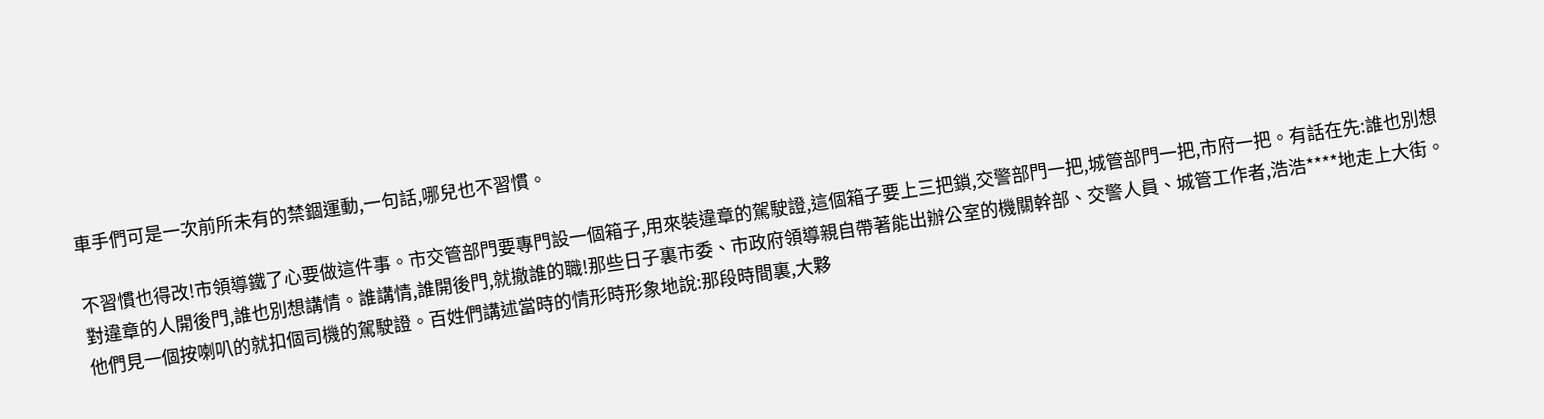車手們可是一次前所未有的禁錮運動,一句話,哪兒也不習慣。

不習慣也得改!市領導鐵了心要做這件事。市交管部門要專門設一個箱子,用來裝違章的駕駛證,這個箱子要上三把鎖,交警部門一把,城管部門一把,市府一把。有話在先:誰也別想對違章的人開後門,誰也別想講情。誰講情,誰開後門,就撤誰的職!那些日子裏市委、市政府領導親自帶著能出辦公室的機關幹部、交警人員、城管工作者,浩浩****地走上大街。他們見一個按喇叭的就扣個司機的駕駛證。百姓們講述當時的情形時形象地說:那段時間裏,大夥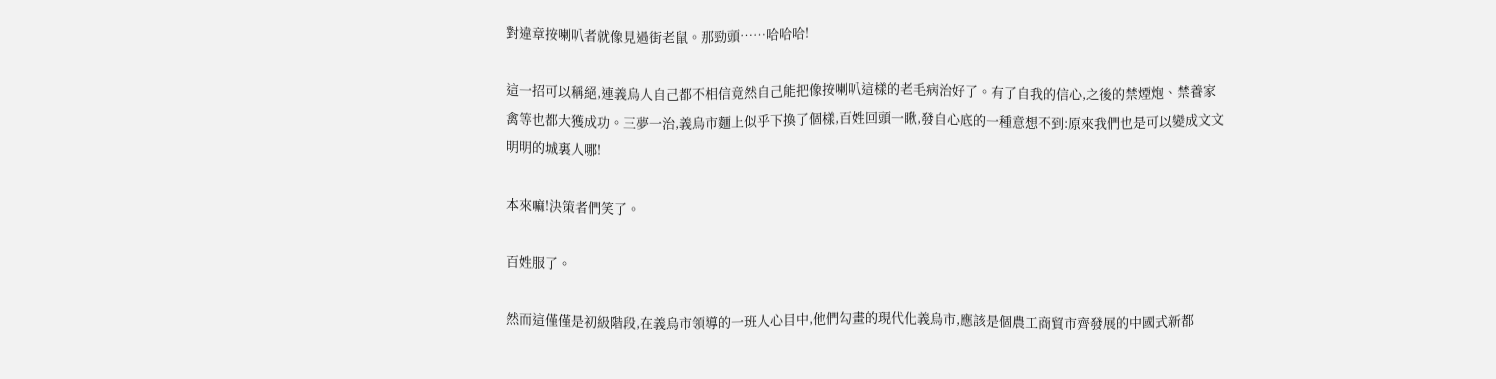對違章按喇叭者就像見過街老鼠。那勁頭……哈哈哈!

這一招可以稱絕,連義烏人自己都不相信竟然自己能把像按喇叭這樣的老毛病治好了。有了自我的信心,之後的禁煙炮、禁養家禽等也都大獲成功。三夢一治,義烏市麵上似乎下換了個樣,百姓回頭一瞅,發自心底的一種意想不到:原來我們也是可以變成文文明明的城裏人哪!

本來嘛!決策者們笑了。

百姓服了。

然而這僅僅是初級階段,在義烏市領導的一班人心目中,他們勾畫的現代化義烏市,應該是個農工商貿市齊發展的中國式新都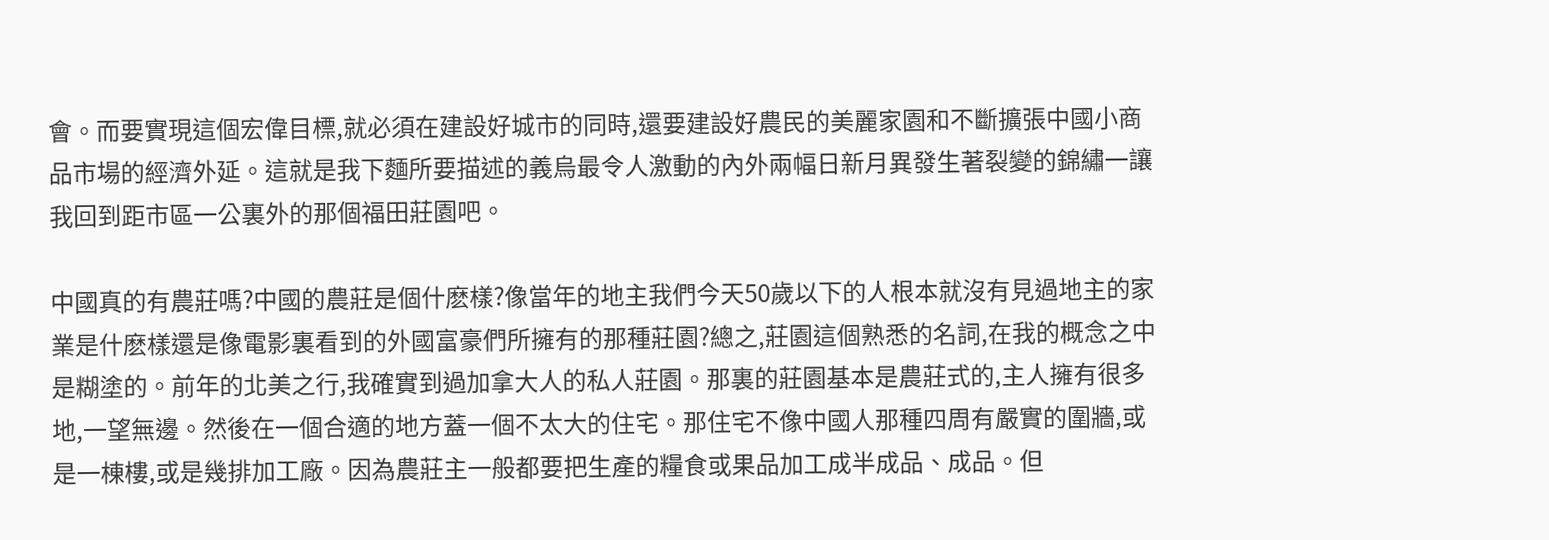會。而要實現這個宏偉目標,就必須在建設好城市的同時,還要建設好農民的美麗家園和不斷擴張中國小商品市場的經濟外延。這就是我下麵所要描述的義烏最令人激動的內外兩幅日新月異發生著裂變的錦繡一讓我回到距市區一公裏外的那個福田莊園吧。

中國真的有農莊嗎?中國的農莊是個什麽樣?像當年的地主我們今天50歲以下的人根本就沒有見過地主的家業是什麽樣還是像電影裏看到的外國富豪們所擁有的那種莊園?總之,莊園這個熟悉的名詞,在我的概念之中是糊塗的。前年的北美之行,我確實到過加拿大人的私人莊園。那裏的莊園基本是農莊式的,主人擁有很多地,一望無邊。然後在一個合適的地方蓋一個不太大的住宅。那住宅不像中國人那種四周有嚴實的圍牆,或是一棟樓,或是幾排加工廠。因為農莊主一般都要把生產的糧食或果品加工成半成品、成品。但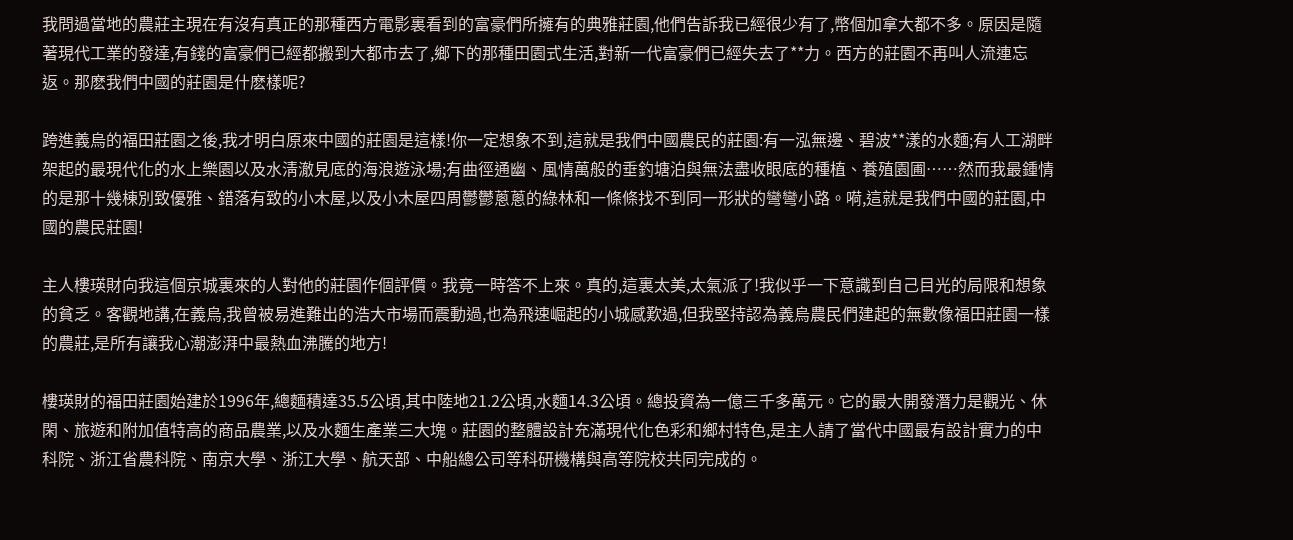我問過當地的農莊主現在有沒有真正的那種西方電影裏看到的富豪們所擁有的典雅莊園,他們告訴我已經很少有了,幣個加拿大都不多。原因是隨著現代工業的發達,有錢的富豪們已經都搬到大都市去了,鄉下的那種田園式生活,對新一代富豪們已經失去了**力。西方的莊園不再叫人流連忘返。那麽我們中國的莊園是什麽樣呢?

跨進義烏的福田莊園之後,我才明白原來中國的莊園是這樣!你一定想象不到,這就是我們中國農民的莊園:有一泓無邊、碧波**漾的水麵;有人工湖畔架起的最現代化的水上樂園以及水淸澈見底的海浪遊泳場;有曲徑通幽、風情萬般的垂釣塘泊與無法盡收眼底的種植、養殖園圃……然而我最鍾情的是那十幾棟別致優雅、錯落有致的小木屋,以及小木屋四周鬱鬱蔥蔥的綠林和一條條找不到同一形狀的彎彎小路。嗬,這就是我們中國的莊園,中國的農民莊園!

主人樓瑛財向我這個京城裏來的人對他的莊園作個評價。我竟一時答不上來。真的,這裏太美,太氣派了!我似乎一下意識到自己目光的局限和想象的貧乏。客觀地講,在義烏,我曾被易進難出的浩大市場而震動過,也為飛速崛起的小城感歎過,但我堅持認為義烏農民們建起的無數像福田莊園一樣的農莊,是所有讓我心潮澎湃中最熱血沸騰的地方!

樓瑛財的福田莊園始建於1996年,總麵積達35.5公頃,其中陸地21.2公頃,水麵14.3公頃。總投資為一億三千多萬元。它的最大開發潛力是觀光、休閑、旅遊和附加值特高的商品農業,以及水麵生產業三大塊。莊園的整體設計充滿現代化色彩和鄉村特色,是主人請了當代中國最有設計實力的中科院、浙江省農科院、南京大學、浙江大學、航天部、中船總公司等科研機構與高等院校共同完成的。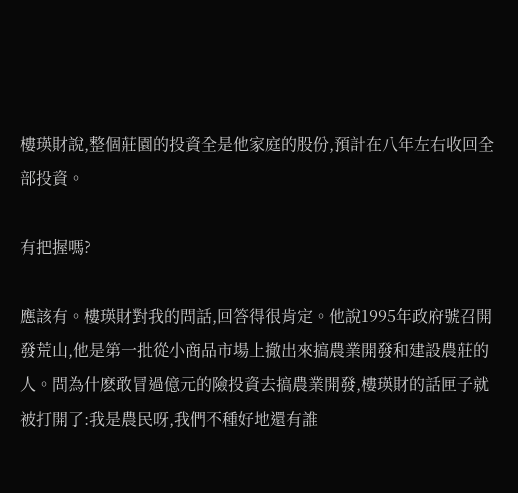樓瑛財說,整個莊園的投資全是他家庭的股份,預計在八年左右收回全部投資。

有把握嗎?

應該有。樓瑛財對我的問話,回答得很肯定。他說1995年政府號召開發荒山,他是第一批從小商品市場上撤出來搞農業開發和建設農莊的人。問為什麽敢冒過億元的險投資去搞農業開發,樓瑛財的話匣子就被打開了:我是農民呀,我們不種好地還有誰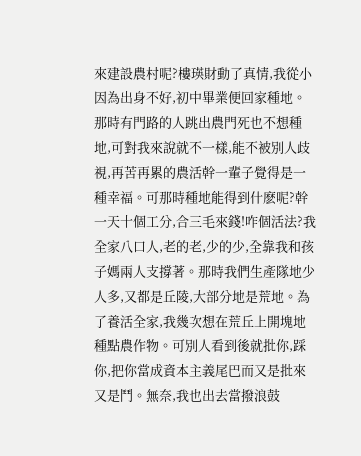來建設農村呢?樓瑛財動了真情,我從小因為出身不好,初中畢業便回家種地。那時有門路的人跳出農門死也不想種地,可對我來說就不一樣,能不被別人歧視,再苦再累的農活幹一輩子覺得是一種幸福。可那時種地能得到什麽呢?幹一天十個工分,合三毛來錢!咋個活法?我全家八口人,老的老,少的少,全靠我和孩子媽兩人支撐著。那時我們生產隊地少人多,又都是丘陵,大部分地是荒地。為了養活全家,我幾次想在荒丘上開塊地種點農作物。可別人看到後就批你,踩你,把你當成資本主義尾巴而又是批來又是鬥。無奈,我也出去當撥浪鼓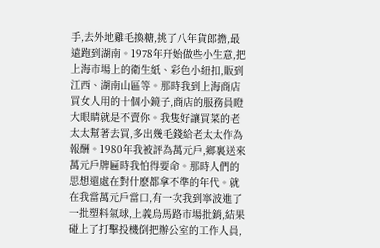手,去外地雞毛換糖,挑了八年貨郎擔,最遠跑到湖南。1978年幵始做些小生意,把上海市場上的衛生紙、彩色小紐扣,販到江西、湖南山區等。那時我到上海商店買女人用的十個小鏡子,商店的服務員瞪大眼睛就是不賣你。我隻好讓買菜的老太太幫著去買,多出幾毛錢給老太太作為報酬。1980年我被評為萬元戶,鄉裏送來萬元戶牌匾時我怕得要命。那時人們的思想還處在對什麽都拿不準的年代。就在我當萬元戶當口,有一次我到寧波進了一批塑料氣球,上義烏馬路市場批銷,結果碰上了打擊投機倒把辦公室的工作人員,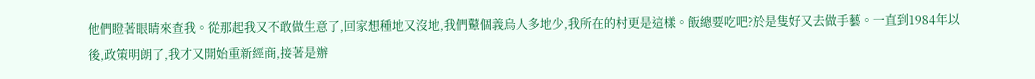他們瞪著眼睛來查我。從那起我又不敢做生意了,回家想種地又沒地,我們鼙個義烏人多地少,我所在的村更是這樣。飯總要吃吧?於是隻好又去做手藝。一直到1984年以後,政策明朗了,我才又開始重新經商,接著是辦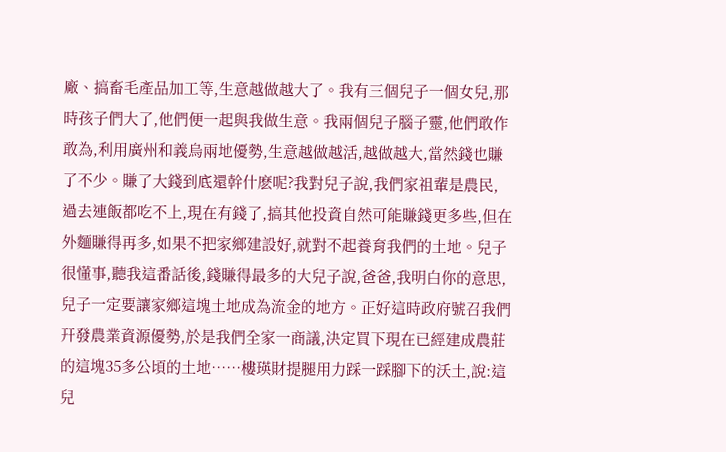廠、搞畜毛產品加工等,生意越做越大了。我有三個兒子一個女兒,那時孩子們大了,他們便一起與我做生意。我兩個兒子腦子靈,他們敢作敢為,利用廣州和義烏兩地優勢,生意越做越活,越做越大,當然錢也賺了不少。賺了大錢到底還幹什麽呢?我對兒子說,我們家祖輩是農民,過去連飯都吃不上,現在有錢了,搞其他投資自然可能賺錢更多些,但在外麵賺得再多,如果不把家鄉建設好,就對不起養育我們的土地。兒子很懂事,聽我這番話後,錢賺得最多的大兒子說,爸爸,我明白你的意思,兒子一定要讓家鄉這塊土地成為流金的地方。正好這時政府號召我們幵發農業資源優勢,於是我們全家一商議,決定買下現在已經建成農莊的這塊35多公頃的土地……樓瑛財提腿用力踩一踩腳下的沃土,說:這兒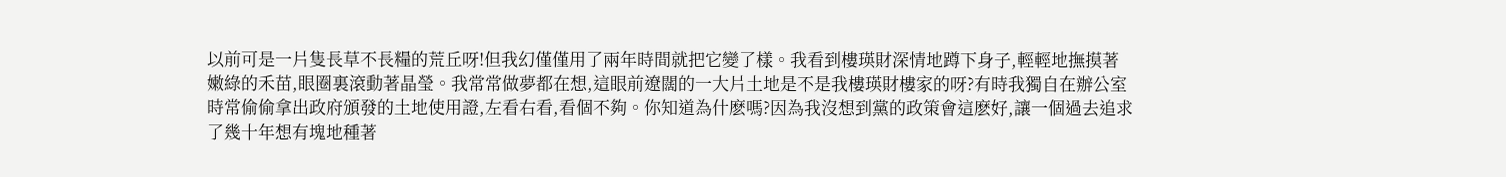以前可是一片隻長草不長糧的荒丘呀!但我幻僅僅用了兩年時間就把它變了樣。我看到樓瑛財深情地蹲下身子,輕輕地撫摸著嫩綠的禾苗,眼圈裏滾動著晶瑩。我常常做夢都在想,這眼前遼闊的一大片土地是不是我樓瑛財樓家的呀?有時我獨自在辦公室時常偷偷拿出政府頒發的土地使用證,左看右看,看個不夠。你知道為什麽嗎?因為我沒想到黨的政策會這麽好,讓一個過去追求了幾十年想有塊地種著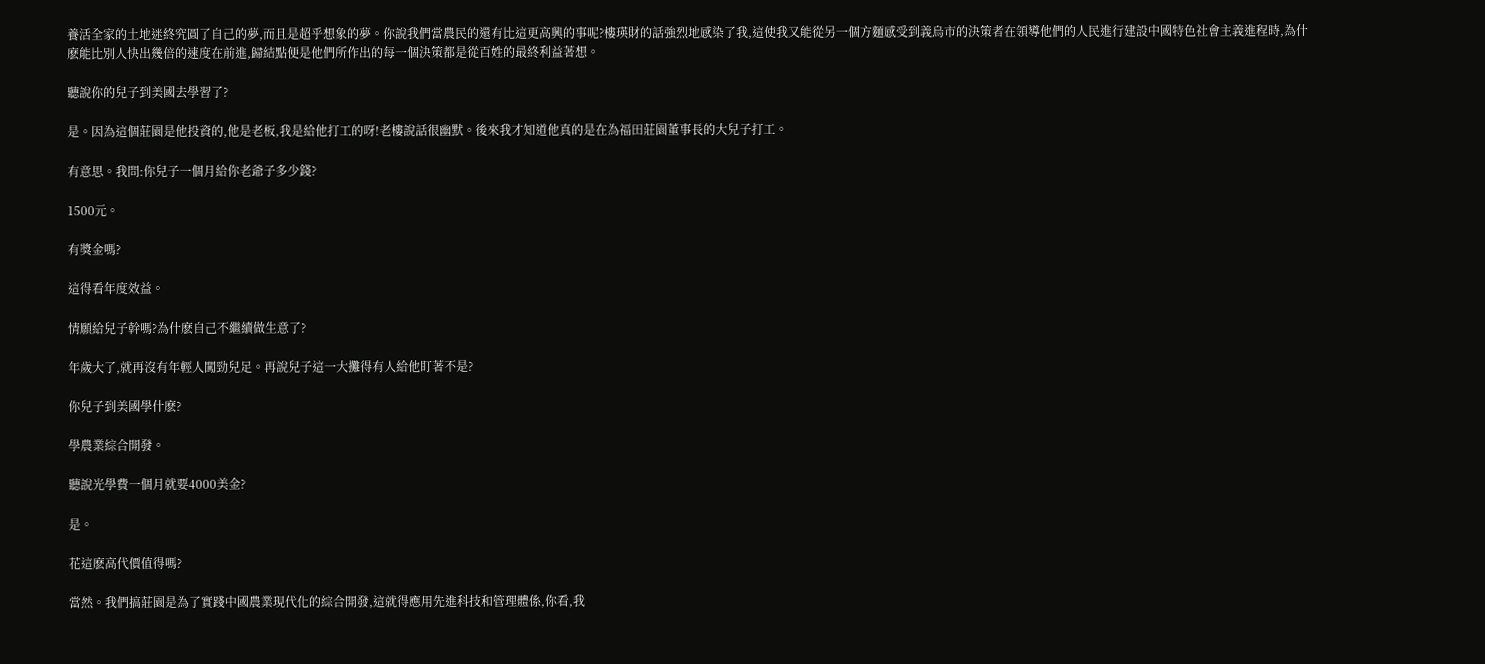養活全家的土地迷終究圓了自己的夢,而且是超乎想象的夢。你說我們當農民的還有比這更高興的事呢?樓瑛財的話強烈地感染了我,這使我又能從另一個方麵感受到義烏市的決策者在領導他們的人民進行建設中國特色社會主義進程時,為什麽能比別人快出幾倍的速度在前進,歸結點便是他們所作出的每一個決策都是從百姓的最終利益著想。

聽說你的兒子到美國去學習了?

是。因為這個莊園是他投資的,他是老板,我是給他打工的呀!老樓說話很幽默。後來我才知道他真的是在為福田莊園董事長的大兒子打工。

有意思。我問:你兒子一個月給你老爺子多少錢?

1500元。

有獎金嗎?

這得看年度效益。

情願給兒子幹嗎?為什麽自己不繼續做生意了?

年歲大了,就再沒有年輕人闖勁兒足。再說兒子這一大攤得有人給他盯著不是?

你兒子到美國學什麽?

學農業綜合開發。

聽說光學費一個月就要4000美金?

是。

花這麽高代價值得嗎?

當然。我們搞莊園是為了實踐中國農業現代化的綜合開發,這就得應用先進科技和管理體係,你看,我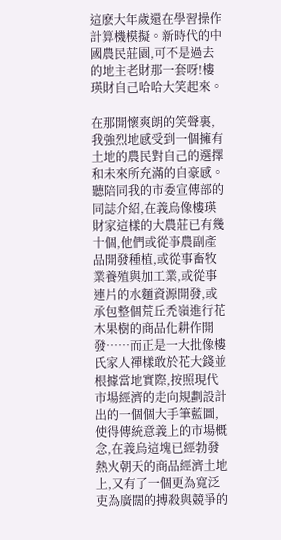這麽大年歲還在學習操作計算機模擬。新時代的中國農民莊園,可不是過去的地主老財那一套呀!樓瑛財自己哈哈大笑起來。

在那開懷爽朗的笑聲裏,我強烈地感受到一個擁有土地的農民對自己的選擇和未來所充滿的自豪感。聽陪同我的市委宣傳部的同誌介紹,在義烏像樓瑛財家這樣的大農莊已有幾十個,他們或從亊農副產品開發種植,或從事畜牧業養殖與加工業,或從事連片的水麵資源開發,或承包整個荒丘禿嶺進行花木果樹的商品化耕作開發……而正是一大批像樓氏家人禪樣敢於花大錢並根據當地實際,按照現代市場經濟的走向規劃設計出的一個個大手筆藍圖,使得傳統意義上的市場概念,在義烏這塊已經勃發熱火朝天的商品經濟土地上,又有了一個更為寬泛吏為廣闊的搏殺與競爭的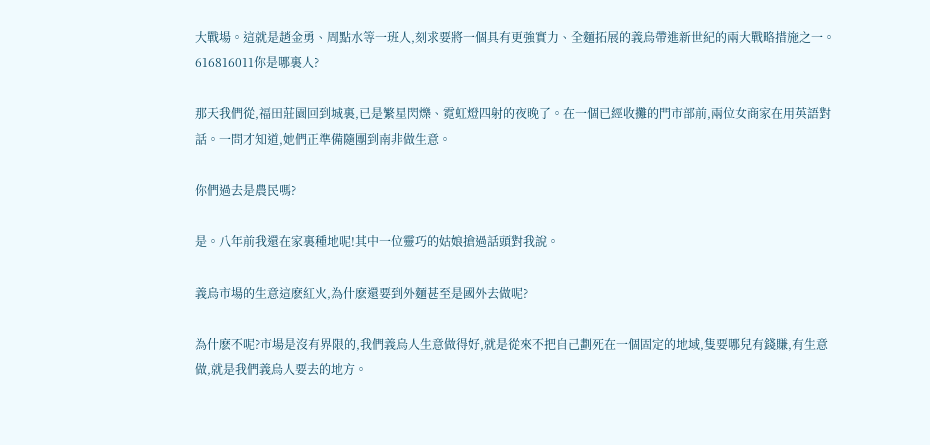大戰場。這就是趙金勇、周點水等一班人,刻求要將一個具有更強實力、全麵拓展的義烏帶進新世紀的兩大戰略措施之一。616816011你是哪裏人?

那天我們從,福田莊園回到城裏,已是繁星閃爍、霓虹燈四射的夜晚了。在一個已經收攤的門市部前,兩位女商家在用英語對話。一問才知道,她們正準備隨團到南非做生意。

你們過去是農民嗎?

是。八年前我還在家裏種地呢!其中一位靈巧的姑娘搶過話頭對我說。

義烏市場的生意這麽紅火,為什麽還要到外麵甚至是國外去做呢?

為什麽不呢?市場是沒有界限的,我們義烏人生意做得好,就是從來不把自己劃死在一個固定的地域,隻要哪兒有錢賺,有生意做,就是我們義烏人要去的地方。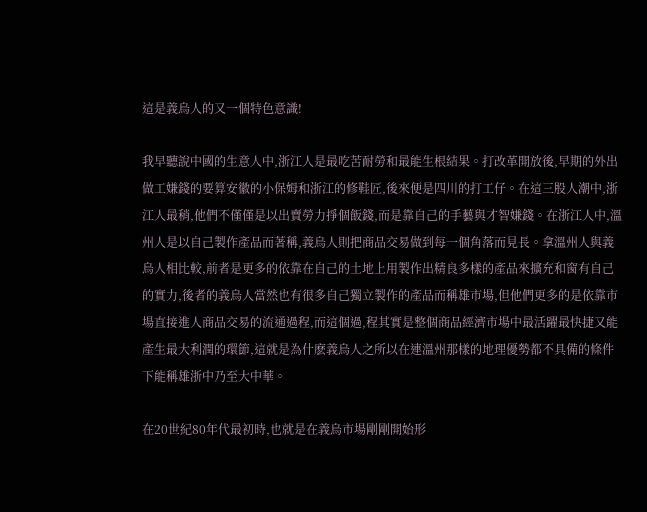這是義烏人的又一個特色意識!

我早聽說中國的生意人中,浙江人是最吃苦耐勞和最能生根結果。打改革開放後,早期的外出做工嫌錢的要算安徽的小保姆和浙江的修鞋匠,後來便是四川的打工仔。在這三股人潮中,浙江人最稍,他們不僅僅是以出賣勞力掙個飯錢,而是靠自己的手藝與才智嫌錢。在浙江人中,溫州人是以自己製作產品而著稱,義烏人則把商品交易做到每一個角落而見長。拿溫州人與義烏人相比較,前者是更多的依靠在自己的土地上用製作出精良多樣的產品來擴充和窗有自己的實力,後者的義烏人當然也有很多自己獨立製作的產品而稱雄市場,但他們更多的是依靠市場直接進人商品交易的流通過程,而這個過,程其實是整個商品經濟市場中最活躍最快捷又能產生最大利潤的環節,這就是為什麽義烏人之所以在連溫州那樣的地理優勢都不具備的條件下能稱雄浙中乃至大中華。

在20世紀80年代最初時,也就是在義烏市場剛剛開始形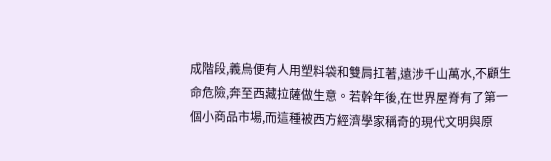成階段,義烏便有人用塑料袋和雙肩扛著,遠涉千山萬水,不顧生命危險,奔至西藏拉薩做生意。若幹年後,在世界屋脊有了第一個小商品市場,而這種被西方經濟學家稱奇的現代文明與原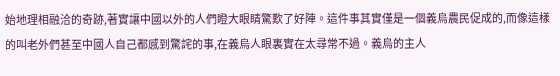始地理相融洽的奇跡,著實讓中國以外的人們瞪大眼睛驚歎了好陣。這件事其實僅是一個義烏農民促成的,而像這樣的叫老外們甚至中國人自己都感到驚詫的事,在義烏人眼裏實在太尋常不過。義烏的主人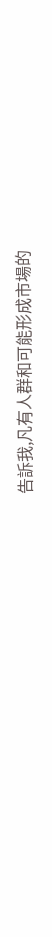告訴我,凡有人群和可能形成市場的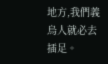地方,我們義烏人就必去插足。